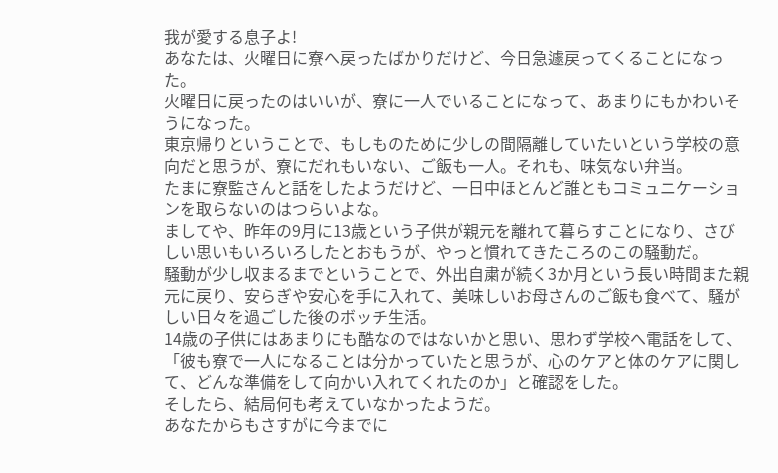我が愛する息子よ!
あなたは、火曜日に寮へ戻ったばかりだけど、今日急遽戻ってくることになった。
火曜日に戻ったのはいいが、寮に一人でいることになって、あまりにもかわいそうになった。
東京帰りということで、もしものために少しの間隔離していたいという学校の意向だと思うが、寮にだれもいない、ご飯も一人。それも、味気ない弁当。
たまに寮監さんと話をしたようだけど、一日中ほとんど誰ともコミュニケーションを取らないのはつらいよな。
ましてや、昨年の9月に13歳という子供が親元を離れて暮らすことになり、さびしい思いもいろいろしたとおもうが、やっと慣れてきたころのこの騒動だ。
騒動が少し収まるまでということで、外出自粛が続く3か月という長い時間また親元に戻り、安らぎや安心を手に入れて、美味しいお母さんのご飯も食べて、騒がしい日々を過ごした後のボッチ生活。
14歳の子供にはあまりにも酷なのではないかと思い、思わず学校へ電話をして、「彼も寮で一人になることは分かっていたと思うが、心のケアと体のケアに関して、どんな準備をして向かい入れてくれたのか」と確認をした。
そしたら、結局何も考えていなかったようだ。
あなたからもさすがに今までに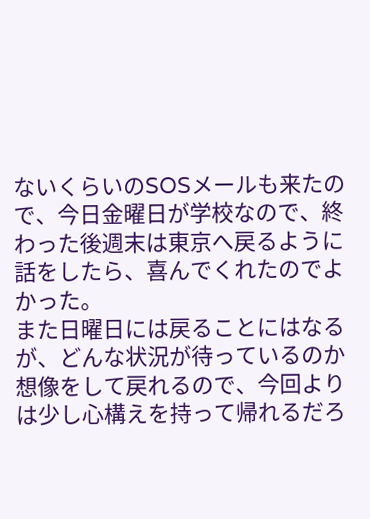ないくらいのSOSメールも来たので、今日金曜日が学校なので、終わった後週末は東京へ戻るように話をしたら、喜んでくれたのでよかった。
また日曜日には戻ることにはなるが、どんな状況が待っているのか想像をして戻れるので、今回よりは少し心構えを持って帰れるだろ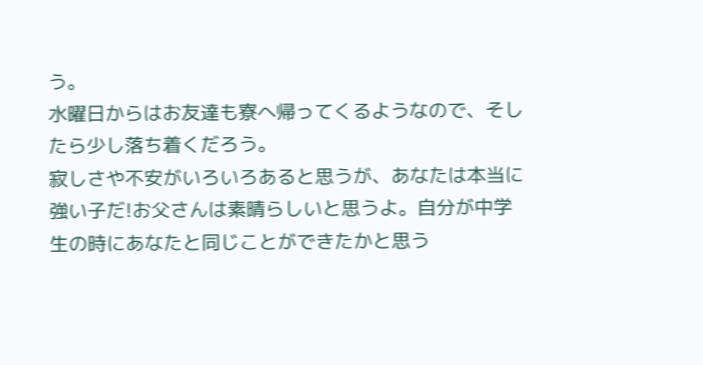う。
水曜日からはお友達も寮へ帰ってくるようなので、そしたら少し落ち着くだろう。
寂しさや不安がいろいろあると思うが、あなたは本当に強い子だ!お父さんは素晴らしいと思うよ。自分が中学生の時にあなたと同じことができたかと思う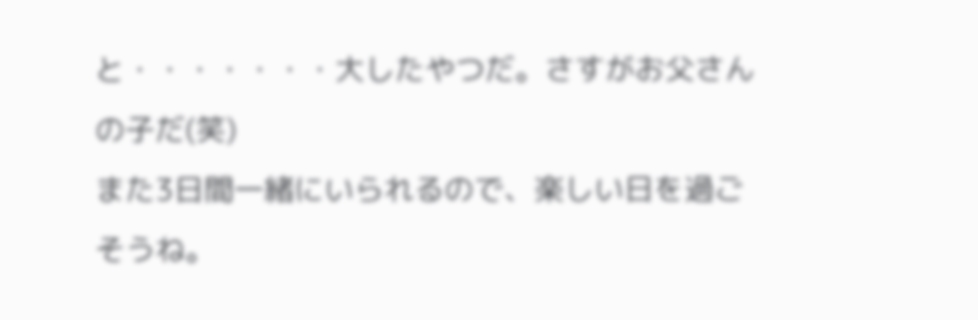と・・・・・・・大したやつだ。さすがお父さんの子だ(笑)
また3日間一緒にいられるので、楽しい日を過ごそうね。